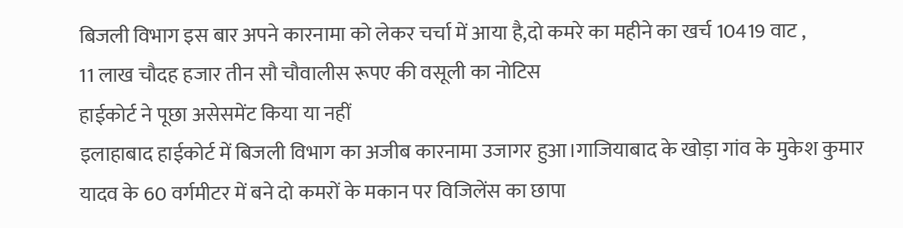बिजली विभाग इस बार अपने कारनामा को लेकर चर्चा में आया है,दो कमरे का महीने का खर्च 10419 वाट ,
11 लाख चौदह हजार तीन सौ चौवालीस रूपए की वसूली का नोटिस
हाईकोर्ट ने पूछा असेसमेंट किया या नहीं
इलाहाबाद हाईकोर्ट में बिजली विभाग का अजीब कारनामा उजागर हुआ।गाजियाबाद के खोड़ा गांव के मुकेश कुमार यादव के 60 वर्गमीटर में बने दो कमरों के मकान पर विजिलेंस का छापा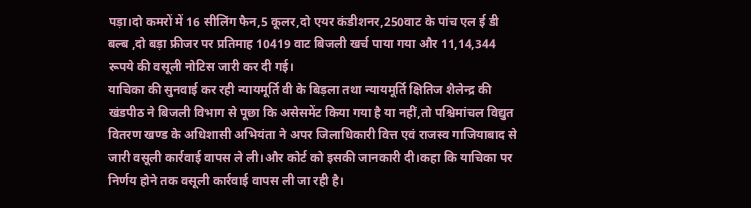पड़ा।दो कमरों में 16 सीलिंग फैन,5 कूलर,दो एयर कंडीशनर,250वाट के पांच एल ई डी बल्ब ,दो बड़ा फ्रीजर पर प्रतिमाह 10419 वाट बिजली खर्च पाया गया और 11,14,344 रूपये की वसूली नोटिस जारी कर दी गई।
याचिका की सुनवाई कर रही न्यायमूर्ति वी के बिड़ला तथा न्यायमूर्ति क्षितिज शैलेन्द्र की खंडपीठ ने बिजली विभाग से पूछा कि असेसमेंट किया गया है या नहीं,तो पश्चिमांचल विद्युत वितरण खण्ड के अधिशासी अभियंता ने अपर जिलाधिकारी वित्त एवं राजस्व गाजियाबाद से जारी वसूली कार्रवाई वापस ले ली।और कोर्ट को इसकी जानकारी दी।कहा कि याचिका पर निर्णय होने तक वसूली कार्रवाई वापस ली जा रही है।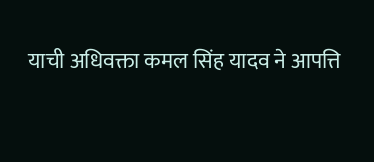याची अधिवक्ता कमल सिंह यादव ने आपत्ति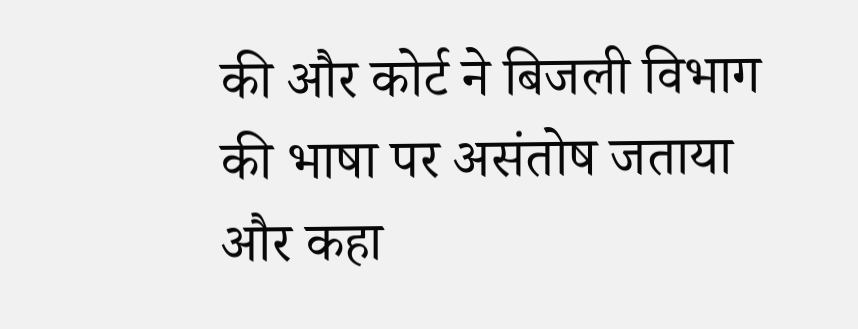की और कोर्ट ने बिजली विभाग की भाषा पर असंतोष जताया और कहा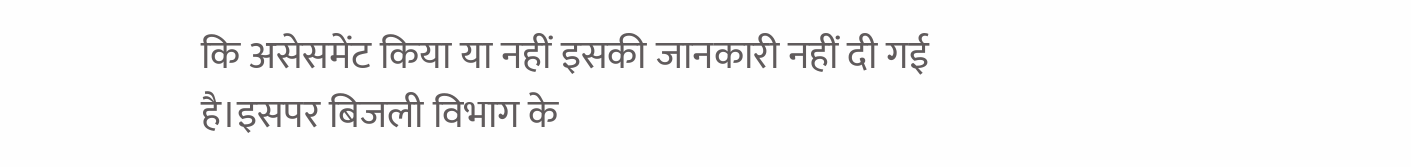कि असेसमेंट किया या नहीं इसकी जानकारी नहीं दी गई है।इसपर बिजली विभाग के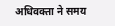अधिवक्ता ने समय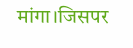मांगा।जिसपर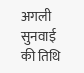अगली सुनवाई की तिथि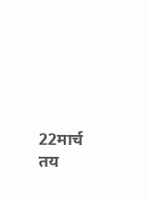22मार्च तय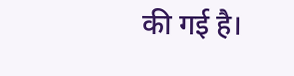की गई है।